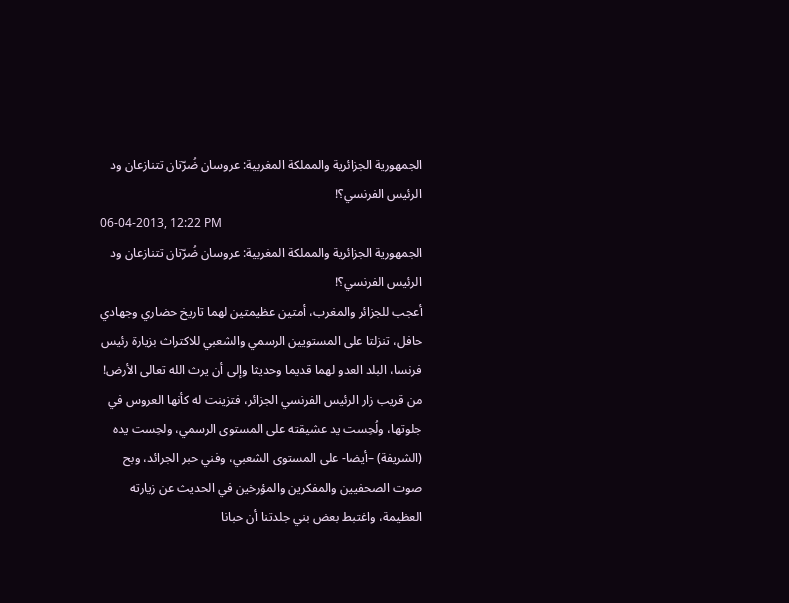الجمهورية الجزائرية والمملكة المغربية: عروسان ضُرّتان تتنازعان ود الرئيس الفرنسي؟!
06-04-2013, 12:22 PM
الجمهورية الجزائرية والمملكة المغربية: عروسان ضُرّتان تتنازعان ود الرئيس الفرنسي؟!
أعجب للجزائر والمغرب، أمتين عظيمتين لهما تاريخ حضاري وجهادي حافل، تنزلتا على المستويين الرسمي والشعبي للاكتراث بزيارة رئيس فرنسا، البلد العدو لهما قديما وحديثا وإلى أن يرث الله تعالى الأرض!
من قريب زار الرئيس الفرنسي الجزائر، فتزينت له كأنها العروس في جلوتها، ولُحِست يد عشيقته على المستوى الرسمي، ولحِست يده (الشريفة) –أيضا- على المستوى الشعبي، وفني حبر الجرائد، وبح صوت الصحفيين والمفكرين والمؤرخين في الحديث عن زيارته العظيمة، واغتبط بعض بني جلدتنا أن حبانا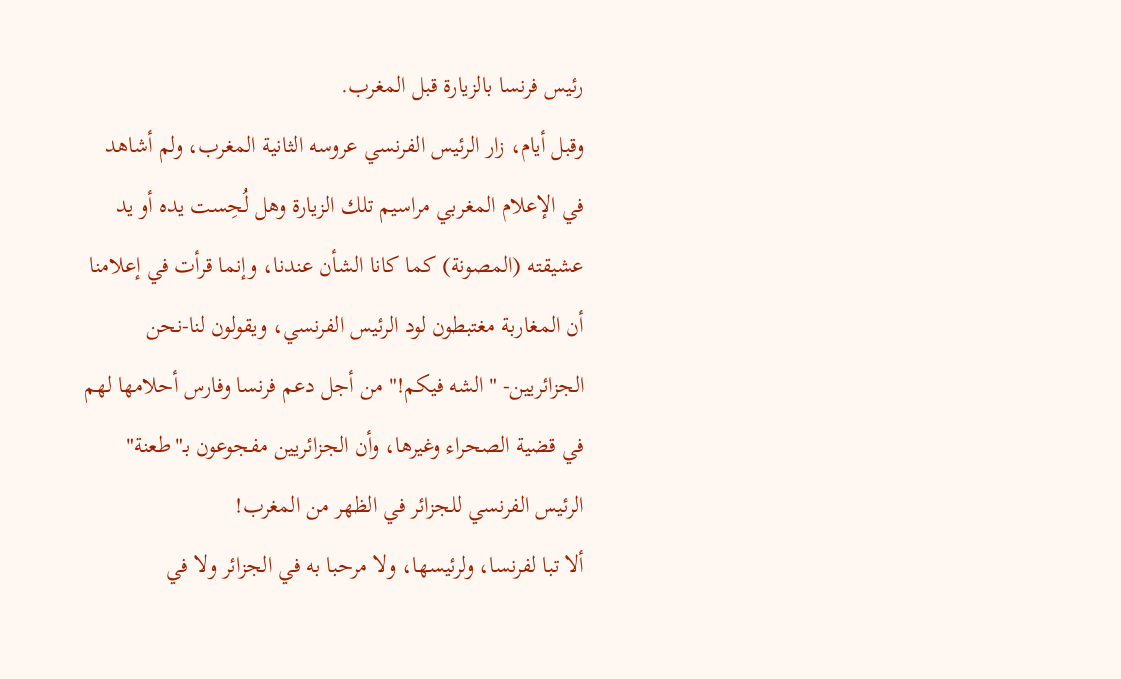رئيس فرنسا بالزيارة قبل المغرب.
وقبل أيام، زار الرئيس الفرنسي عروسه الثانية المغرب، ولم أشاهد في الإعلام المغربي مراسيم تلك الزيارة وهل لُحِست يده أو يد عشيقته (المصونة) كما كانا الشأن عندنا، وإنما قرأت في إعلامنا أن المغاربة مغتبطون لود الرئيس الفرنسي، ويقولون لنا-نحن الجزائريين- "الشه فيكم!" من أجل دعم فرنسا وفارس أحلامها لهم في قضية الصحراء وغيرها، وأن الجزائريين مفجوعون بـ"طعنة" الرئيس الفرنسي للجزائر في الظهر من المغرب!
ألا تبا لفرنسا، ولرئيسها، ولا مرحبا به في الجزائر ولا في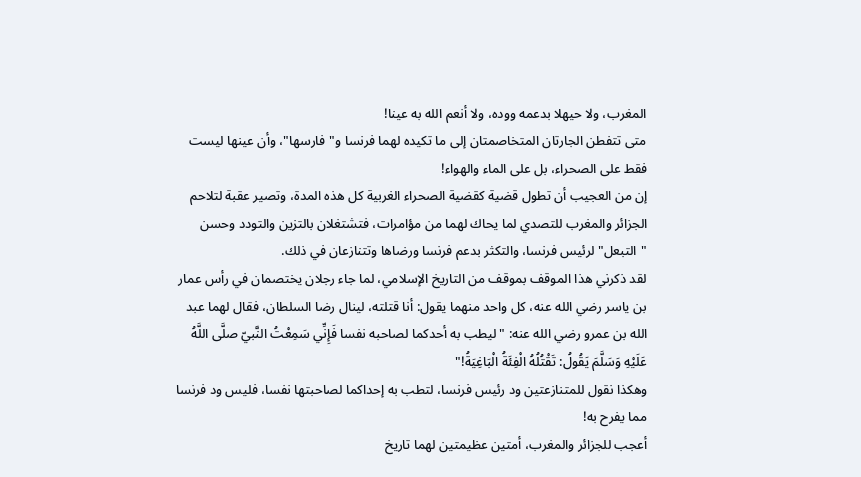المغرب، ولا حيهلا بدعمه ووده، ولا أنعم الله به عينا!
متى تتفطن الجارتان المتخاصمتان إلى ما تكيده لهما فرنسا و"فارسها"، وأن عينها ليست فقط على الصحراء، بل على الماء والهواء!
إن من العجيب أن تطول قضية كقضية الصحراء الغربية كل هذه المدة، وتصير عقبة لتلاحم الجزائر والمغرب للتصدي لما يحاك لهما من مؤامرات، فتشتغلان بالتزين والتودد وحسن "التبعل" لرئيس فرنسا، والتكثر بدعم فرنسا ورضاها وتتنازعان في ذلك.
لقد ذكرني هذا الموقف بموقف من التاريخ الإسلامي، لما جاء رجلان يختصمان في رأس عمار بن ياسر رضي الله عنه، كل واحد منهما يقول: أنا قتلته، لينال رضا السلطان، فقال لهما عبد الله بن عمرو رضي الله عنه: "ليطب به أحدكما لصاحبه نفسا فَإِنِّي سَمِعْتُ النَّبيّ صلَّى اللَّهُ عَلَيْهِ وَسَلَّمَ يَقُولُ: تَقْتُلُهُ الْفِئَةُ الْبَاغِيَةُ!"
وهكذا نقول للمتنازعتين ود رئيس فرنسا، لتطب به إحداكما لصاحبتها نفسا، فليس ود فرنسا مما يفرح به!
أعجب للجزائر والمغرب، أمتين عظيمتين لهما تاريخ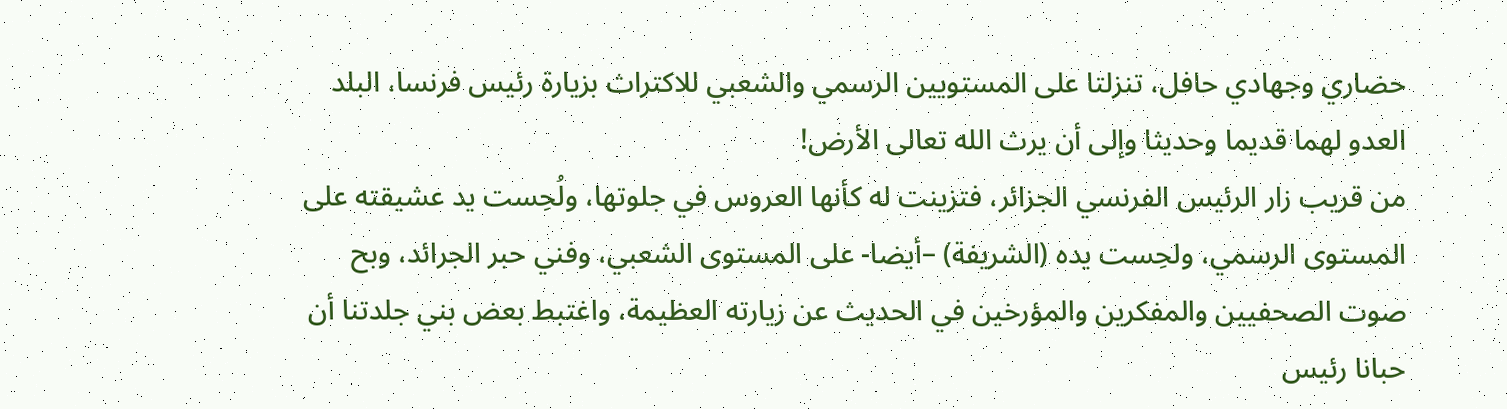حضاري وجهادي حافل، تنزلتا على المستويين الرسمي والشعبي للاكتراث بزيارة رئيس فرنسا، البلد العدو لهما قديما وحديثا وإلى أن يرث الله تعالى الأرض!
من قريب زار الرئيس الفرنسي الجزائر، فتزينت له كأنها العروس في جلوتها، ولُحِست يد عشيقته على المستوى الرسمي، ولحِست يده (الشريفة) –أيضا- على المستوى الشعبي، وفني حبر الجرائد، وبح صوت الصحفيين والمفكرين والمؤرخين في الحديث عن زيارته العظيمة، واغتبط بعض بني جلدتنا أن حبانا رئيس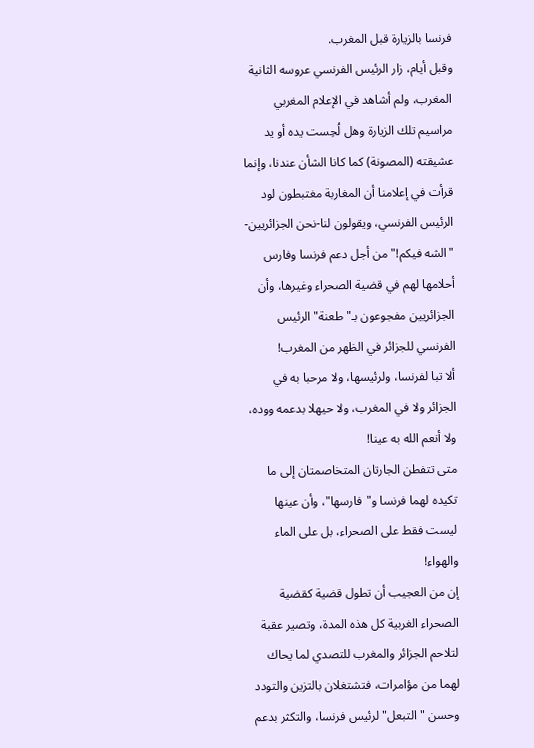فرنسا بالزيارة قبل المغرب.
وقبل أيام، زار الرئيس الفرنسي عروسه الثانية المغرب، ولم أشاهد في الإعلام المغربي مراسيم تلك الزيارة وهل لُحِست يده أو يد عشيقته (المصونة) كما كانا الشأن عندنا، وإنما قرأت في إعلامنا أن المغاربة مغتبطون لود الرئيس الفرنسي، ويقولون لنا-نحن الجزائريين- "الشه فيكم!" من أجل دعم فرنسا وفارس أحلامها لهم في قضية الصحراء وغيرها، وأن الجزائريين مفجوعون بـ"طعنة" الرئيس الفرنسي للجزائر في الظهر من المغرب!
ألا تبا لفرنسا، ولرئيسها، ولا مرحبا به في الجزائر ولا في المغرب، ولا حيهلا بدعمه ووده، ولا أنعم الله به عينا!
متى تتفطن الجارتان المتخاصمتان إلى ما تكيده لهما فرنسا و"فارسها"، وأن عينها ليست فقط على الصحراء، بل على الماء والهواء!
إن من العجيب أن تطول قضية كقضية الصحراء الغربية كل هذه المدة، وتصير عقبة لتلاحم الجزائر والمغرب للتصدي لما يحاك لهما من مؤامرات، فتشتغلان بالتزين والتودد وحسن "التبعل" لرئيس فرنسا، والتكثر بدعم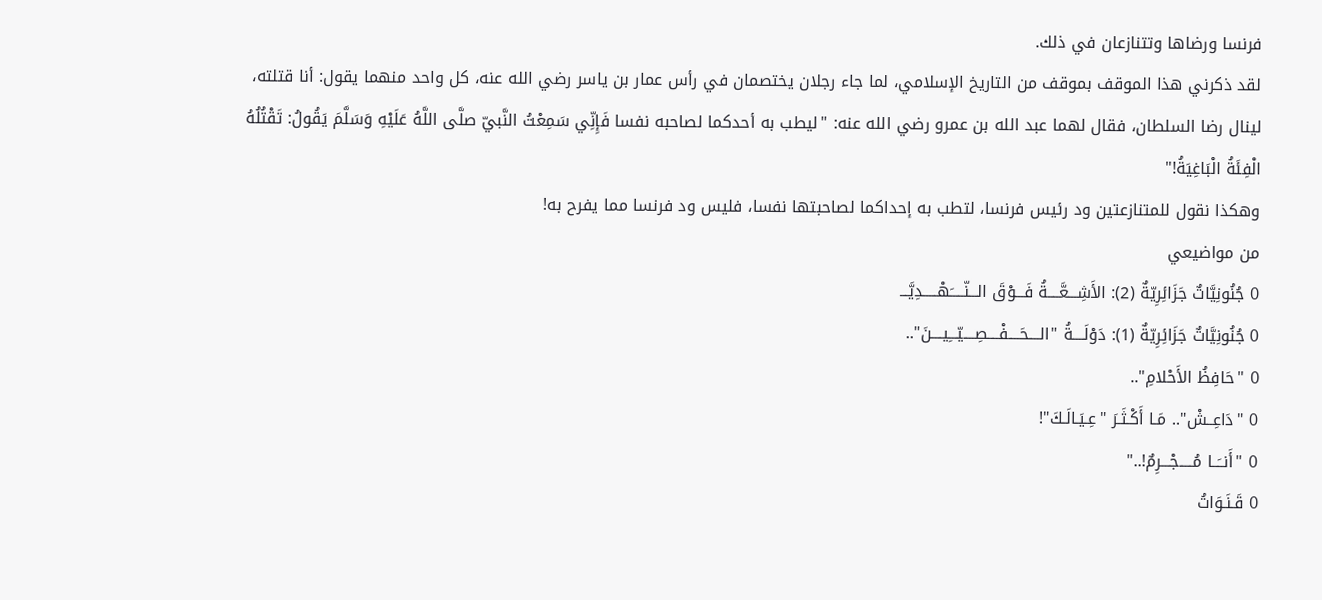فرنسا ورضاها وتتنازعان في ذلك.
لقد ذكرني هذا الموقف بموقف من التاريخ الإسلامي، لما جاء رجلان يختصمان في رأس عمار بن ياسر رضي الله عنه، كل واحد منهما يقول: أنا قتلته، لينال رضا السلطان، فقال لهما عبد الله بن عمرو رضي الله عنه: "ليطب به أحدكما لصاحبه نفسا فَإِنِّي سَمِعْتُ النَّبيّ صلَّى اللَّهُ عَلَيْهِ وَسَلَّمَ يَقُولُ: تَقْتُلُهُ الْفِئَةُ الْبَاغِيَةُ!"
وهكذا نقول للمتنازعتين ود رئيس فرنسا، لتطب به إحداكما لصاحبتها نفسا، فليس ود فرنسا مما يفرح به!
من مواضيعي
0 جُنُونِيَّاتٌ جَزَائِرِيّةٌ (2): الأَشِـــعَّــــةُ فَـــوْقَ الـــنّـــــَهْـــــدِيَّـــ
0 جُنُونِيَّاتٌ جَزَائِرِيّةٌ (1): دَوْلَــــةُ "الــــحَــــفْــــصِــــيّـــِيــــنَ"..
0 "حَافِظُ الأَحْلامِ"..
0 "دَاعِــشْ".. مَـا أَكْـثَـرَ "عِـيَـالَـكَ"!
0 "أَنــَــا مُـــــجْـــرِمٌ!.."
0 قَـنَـوَاتُ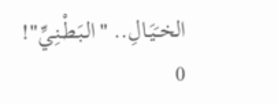الخـَيَـالِ.. "الـبَـطْـنِـيِّ"!
0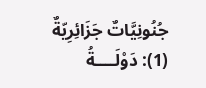جُنُونِيَّاتٌ جَزَائِرِيّةٌ (1): دَوْلَــــةُ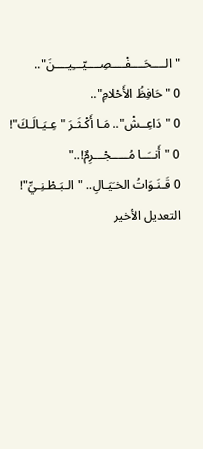"الــــحَــــفْــــصِــــيّـــِيــــنَ"..
0 "حَافِظُ الأَحْلامِ"..
0 "دَاعِــشْ".. مَـا أَكْـثَـرَ "عِـيَـالَـكَ"!
0 "أَنــَــا مُـــــجْـــرِمٌ!.."
0 قَـنَـوَاتُ الخـَيَـالِ.. "الـبَـطْـنِـيِّ"!
التعديل الأخير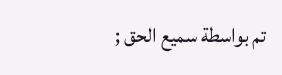تم بواسطة سميع الحق ;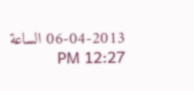06-04-2013 الساعة 12:27 PM